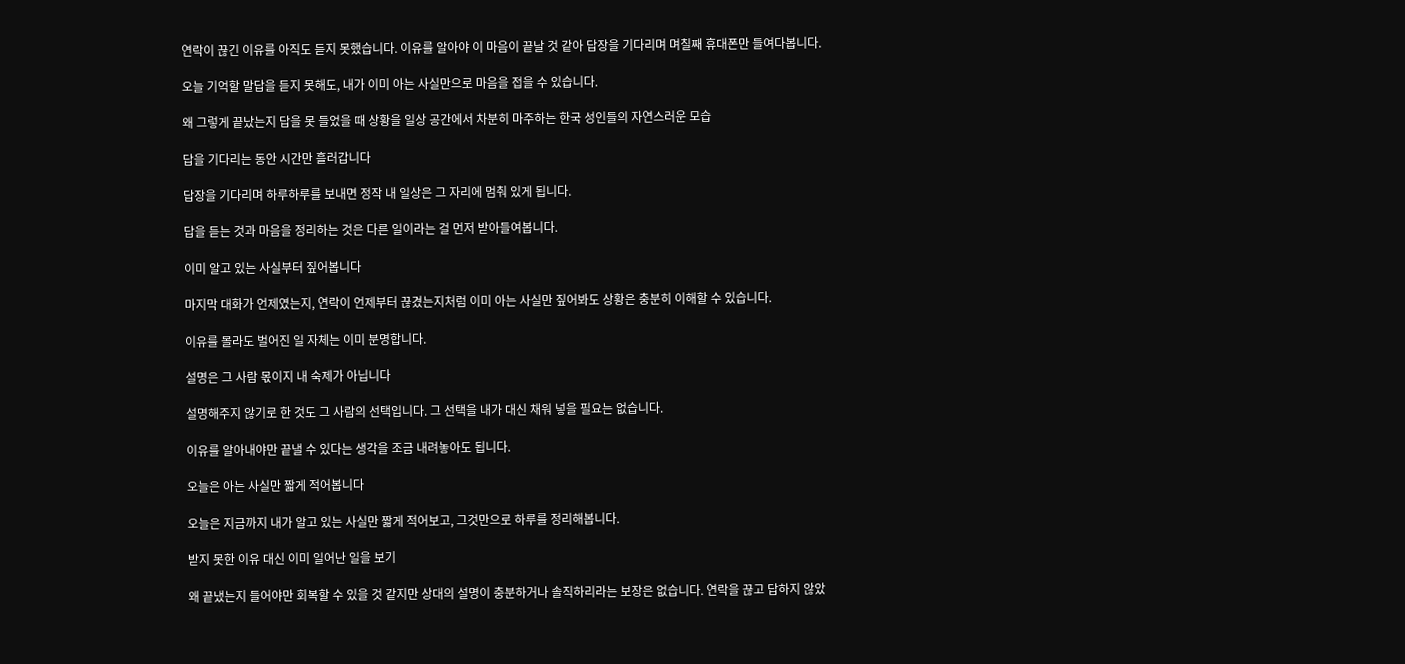연락이 끊긴 이유를 아직도 듣지 못했습니다. 이유를 알아야 이 마음이 끝날 것 같아 답장을 기다리며 며칠째 휴대폰만 들여다봅니다.

오늘 기억할 말답을 듣지 못해도, 내가 이미 아는 사실만으로 마음을 접을 수 있습니다.

왜 그렇게 끝났는지 답을 못 들었을 때 상황을 일상 공간에서 차분히 마주하는 한국 성인들의 자연스러운 모습

답을 기다리는 동안 시간만 흘러갑니다

답장을 기다리며 하루하루를 보내면 정작 내 일상은 그 자리에 멈춰 있게 됩니다.

답을 듣는 것과 마음을 정리하는 것은 다른 일이라는 걸 먼저 받아들여봅니다.

이미 알고 있는 사실부터 짚어봅니다

마지막 대화가 언제였는지, 연락이 언제부터 끊겼는지처럼 이미 아는 사실만 짚어봐도 상황은 충분히 이해할 수 있습니다.

이유를 몰라도 벌어진 일 자체는 이미 분명합니다.

설명은 그 사람 몫이지 내 숙제가 아닙니다

설명해주지 않기로 한 것도 그 사람의 선택입니다. 그 선택을 내가 대신 채워 넣을 필요는 없습니다.

이유를 알아내야만 끝낼 수 있다는 생각을 조금 내려놓아도 됩니다.

오늘은 아는 사실만 짧게 적어봅니다

오늘은 지금까지 내가 알고 있는 사실만 짧게 적어보고, 그것만으로 하루를 정리해봅니다.

받지 못한 이유 대신 이미 일어난 일을 보기

왜 끝냈는지 들어야만 회복할 수 있을 것 같지만 상대의 설명이 충분하거나 솔직하리라는 보장은 없습니다. 연락을 끊고 답하지 않았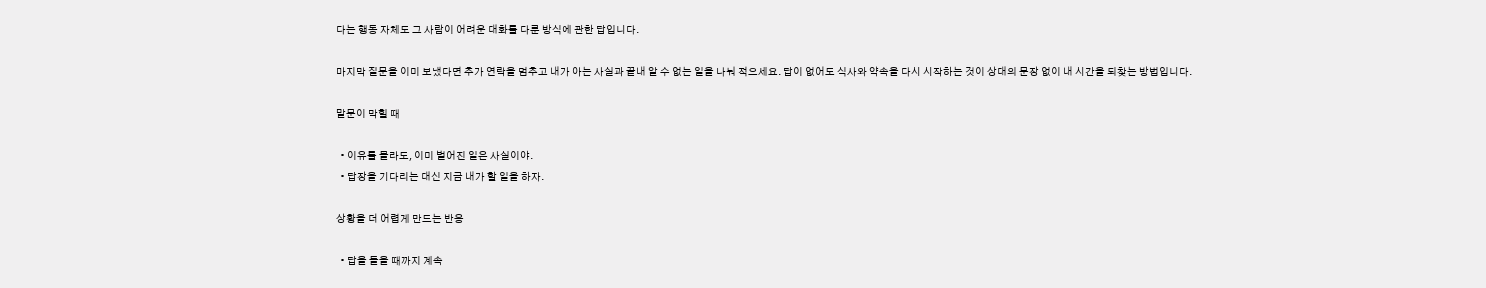다는 행동 자체도 그 사람이 어려운 대화를 다룬 방식에 관한 답입니다.

마지막 질문을 이미 보냈다면 추가 연락을 멈추고 내가 아는 사실과 끝내 알 수 없는 일을 나눠 적으세요. 답이 없어도 식사와 약속을 다시 시작하는 것이 상대의 문장 없이 내 시간을 되찾는 방법입니다.

말문이 막힐 때

  • 이유를 몰라도, 이미 벌어진 일은 사실이야.
  • 답장을 기다리는 대신 지금 내가 할 일을 하자.

상황을 더 어렵게 만드는 반응

  • 답을 들을 때까지 계속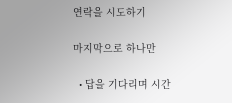연락을 시도하기

마지막으로 하나만

  • 답을 기다리며 시간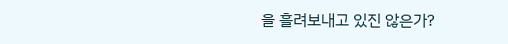을 흘려보내고 있진 않은가?